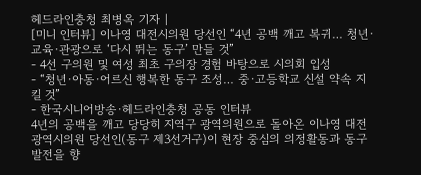헤드라인충청 최병옥 기자 |
[미니 인터뷰] 이나영 대전시의원 당선인 “4년 공백 깨고 복귀… 청년·교육·관광으로 ‘다시 뛰는 동구’ 만들 것”
- 4선 구의원 및 여성 최초 구의장 경험 바탕으로 시의회 입성
- “청년·아동·어르신 행복한 동구 조성… 중·고등학교 신설 약속 지킬 것”
- 한국시니어방송·헤드라인충청 공동 인터뷰
4년의 공백을 깨고 당당히 지역구 광역의원으로 돌아온 이나영 대전광역시의원 당선인(동구 제3선거구)이 현장 중심의 의정활동과 동구 발전을 향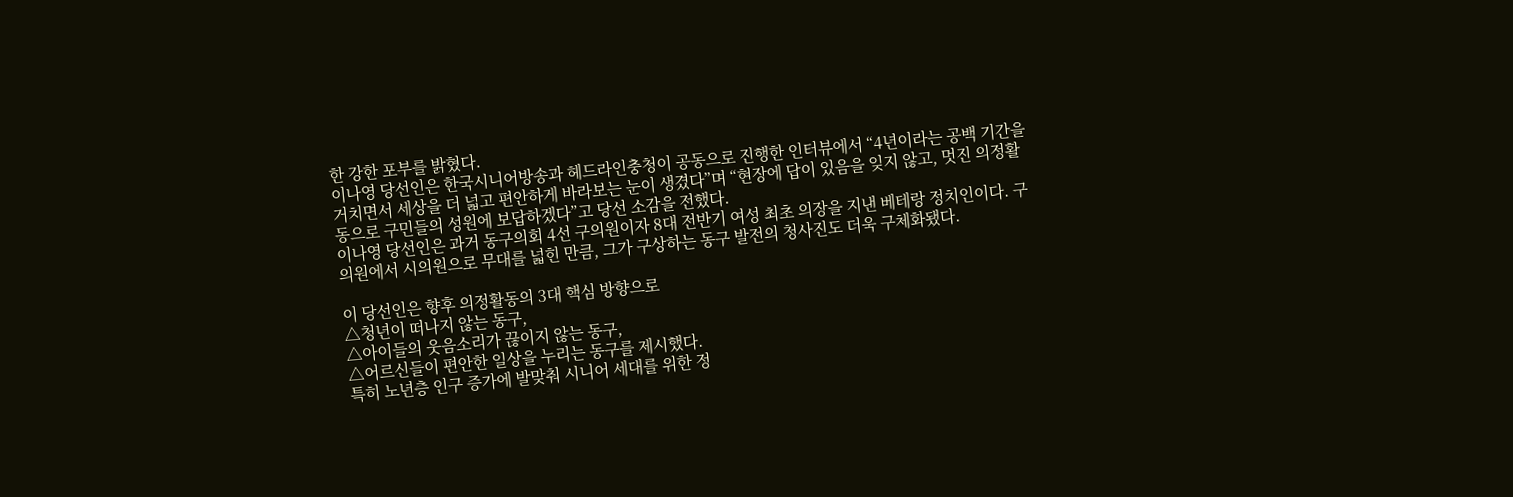한 강한 포부를 밝혔다.
이나영 당선인은 한국시니어방송과 헤드라인충청이 공동으로 진행한 인터뷰에서 “4년이라는 공백 기간을 거치면서 세상을 더 넓고 편안하게 바라보는 눈이 생겼다”며 “현장에 답이 있음을 잊지 않고, 멋진 의정활동으로 구민들의 성원에 보답하겠다”고 당선 소감을 전했다.
이나영 당선인은 과거 동구의회 4선 구의원이자 8대 전반기 여성 최초 의장을 지낸 베테랑 정치인이다. 구의원에서 시의원으로 무대를 넓힌 만큼, 그가 구상하는 동구 발전의 청사진도 더욱 구체화됐다.

이 당선인은 향후 의정활동의 3대 핵심 방향으로
△청년이 떠나지 않는 동구,
△아이들의 웃음소리가 끊이지 않는 동구,
△어르신들이 편안한 일상을 누리는 동구를 제시했다.
특히 노년층 인구 증가에 발맞춰 시니어 세대를 위한 정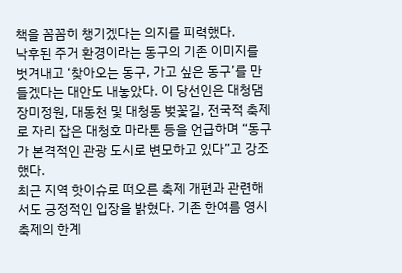책을 꼼꼼히 챙기겠다는 의지를 피력했다.
낙후된 주거 환경이라는 동구의 기존 이미지를 벗겨내고 ‘찾아오는 동구, 가고 싶은 동구’를 만들겠다는 대안도 내놓았다. 이 당선인은 대청댐 장미정원, 대동천 및 대청동 벚꽃길, 전국적 축제로 자리 잡은 대청호 마라톤 등을 언급하며 “동구가 본격적인 관광 도시로 변모하고 있다”고 강조했다.
최근 지역 핫이슈로 떠오른 축제 개편과 관련해서도 긍정적인 입장을 밝혔다. 기존 한여름 영시 축제의 한계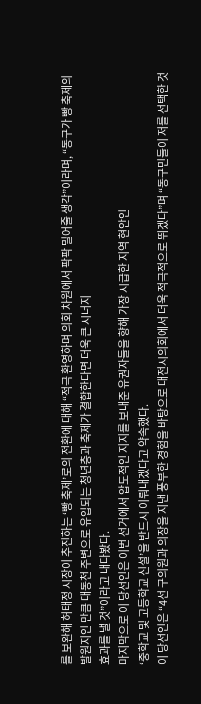를 보완해 허태정 시장이 추진하는 ‘빵 축제’로의 전환에 대해 “적극 환영하며 의회 차원에서 팍팍 밀어줄 생각”이라며, “동구가 빵 축제의 발원지인 만큼 대동천 주변으로 유입되는 청년층과 축제가 결합한다면 더욱 큰 시너지
효과를 낼 것”이라고 내다봤다.
마지막으로 이 당선인은 이번 선거에서 압도적인 지지를 보내준 유권자들을 향해 가장 시급한 지역 현안인
‘중학교 및 고등학교 신설’을 반드시 이뤄내겠다고 약속했다.
이 당선인은 “4선 구의원과 의장을 지낸 풍부한 경험을 바탕으로 대전시의회에서 더욱 적극적으로 뛰겠다”며 “동구민들이 저를 선택한 것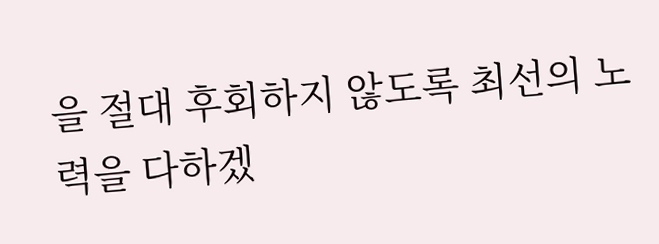을 절대 후회하지 않도록 최선의 노력을 다하겠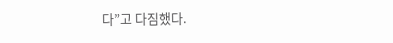다”고 다짐했다.